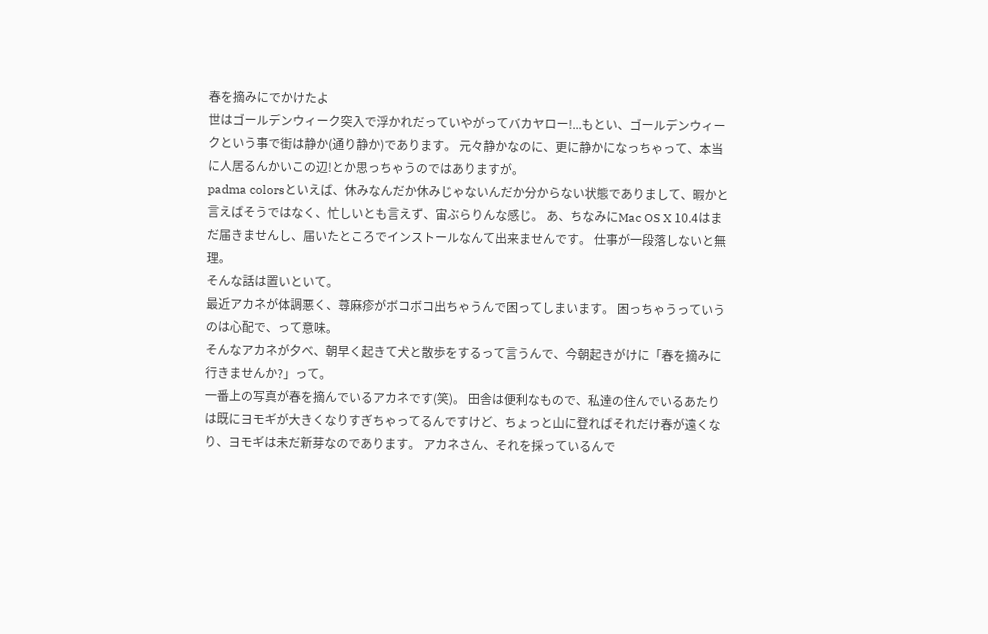春を摘みにでかけたよ
世はゴールデンウィーク突入で浮かれだっていやがってバカヤロー!...もとい、ゴールデンウィークという事で街は静か(通り静か)であります。 元々静かなのに、更に静かになっちゃって、本当に人居るんかいこの辺!とか思っちゃうのではありますが。
padma colorsといえば、休みなんだか休みじゃないんだか分からない状態でありまして、暇かと言えばそうではなく、忙しいとも言えず、宙ぶらりんな感じ。 あ、ちなみにMac OS X 10.4はまだ届きませんし、届いたところでインストールなんて出来ませんです。 仕事が一段落しないと無理。
そんな話は置いといて。
最近アカネが体調悪く、蕁麻疹がボコボコ出ちゃうんで困ってしまいます。 困っちゃうっていうのは心配で、って意味。
そんなアカネが夕べ、朝早く起きて犬と散歩をするって言うんで、今朝起きがけに「春を摘みに行きませんか?」って。
一番上の写真が春を摘んでいるアカネです(笑)。 田舎は便利なもので、私達の住んでいるあたりは既にヨモギが大きくなりすぎちゃってるんですけど、ちょっと山に登ればそれだけ春が遠くなり、ヨモギは未だ新芽なのであります。 アカネさん、それを採っているんで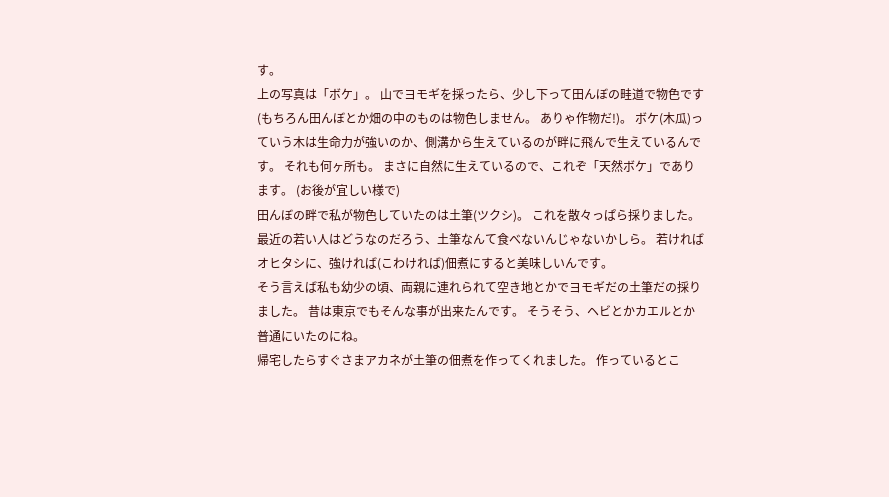す。
上の写真は「ボケ」。 山でヨモギを採ったら、少し下って田んぼの畦道で物色です(もちろん田んぼとか畑の中のものは物色しません。 ありゃ作物だ!)。 ボケ(木瓜)っていう木は生命力が強いのか、側溝から生えているのが畔に飛んで生えているんです。 それも何ヶ所も。 まさに自然に生えているので、これぞ「天然ボケ」であります。 (お後が宜しい様で)
田んぼの畔で私が物色していたのは土筆(ツクシ)。 これを散々っぱら採りました。
最近の若い人はどうなのだろう、土筆なんて食べないんじゃないかしら。 若ければオヒタシに、強ければ(こわければ)佃煮にすると美味しいんです。
そう言えば私も幼少の頃、両親に連れられて空き地とかでヨモギだの土筆だの採りました。 昔は東京でもそんな事が出来たんです。 そうそう、ヘビとかカエルとか普通にいたのにね。
帰宅したらすぐさまアカネが土筆の佃煮を作ってくれました。 作っているとこ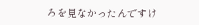ろを見なかったんですけ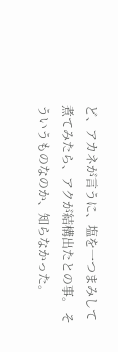ど、アカネが言うに、塩を一つまみして煮てみたら、アクが結構出たとの事。 そういうものなのか、知らなかった。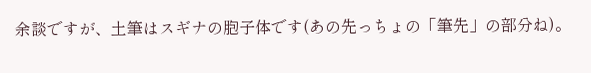余談ですが、土筆はスギナの胞子体です(あの先っちょの「筆先」の部分ね)。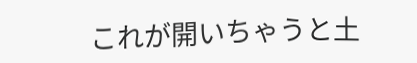これが開いちゃうと土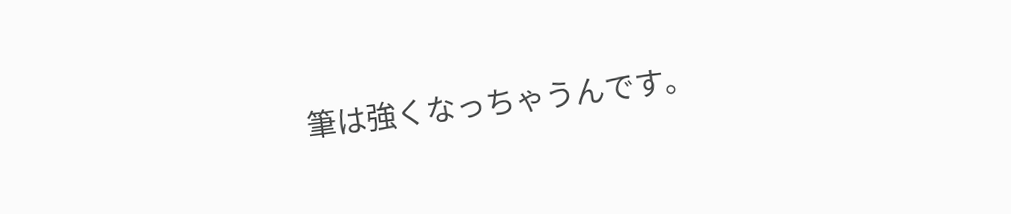筆は強くなっちゃうんです。